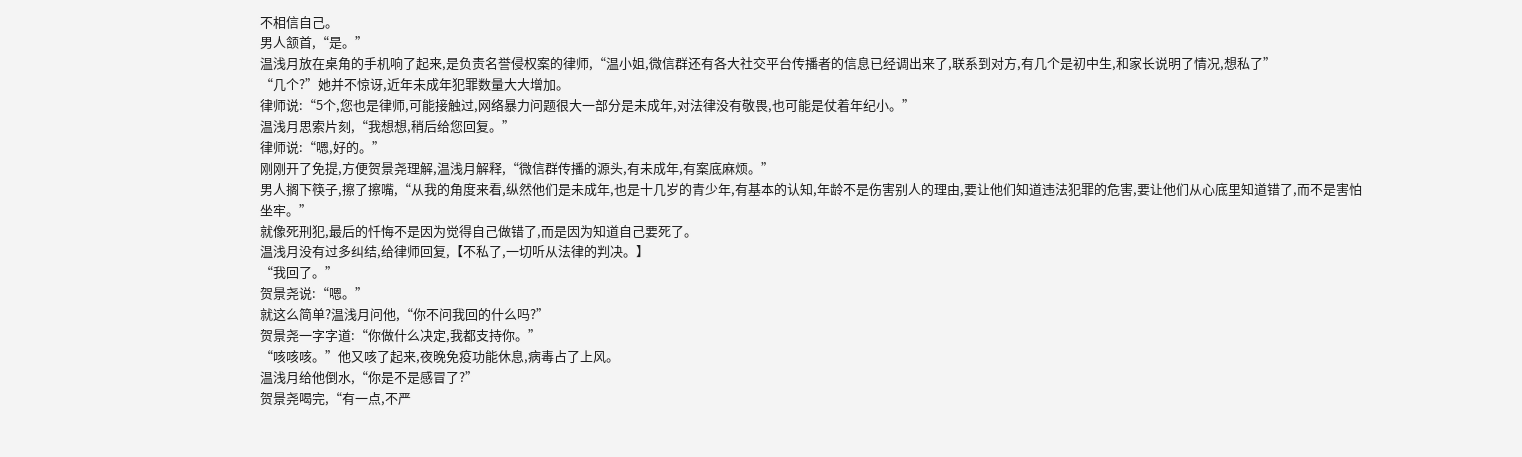不相信自己。
男人颔首,“是。”
温浅月放在桌角的手机响了起来,是负责名誉侵权案的律师,“温小姐,微信群还有各大社交平台传播者的信息已经调出来了,联系到对方,有几个是初中生,和家长说明了情况,想私了”
“几个?”她并不惊讶,近年未成年犯罪数量大大增加。
律师说:“5个,您也是律师,可能接触过,网络暴力问题很大一部分是未成年,对法律没有敬畏,也可能是仗着年纪小。”
温浅月思索片刻,“我想想,稍后给您回复。”
律师说:“嗯,好的。”
刚刚开了免提,方便贺景尧理解,温浅月解释,“微信群传播的源头,有未成年,有案底麻烦。”
男人搁下筷子,擦了擦嘴,“从我的角度来看,纵然他们是未成年,也是十几岁的青少年,有基本的认知,年龄不是伤害别人的理由,要让他们知道违法犯罪的危害,要让他们从心底里知道错了,而不是害怕坐牢。”
就像死刑犯,最后的忏悔不是因为觉得自己做错了,而是因为知道自己要死了。
温浅月没有过多纠结,给律师回复,【不私了,一切听从法律的判决。】
“我回了。”
贺景尧说:“嗯。”
就这么简单?温浅月问他,“你不问我回的什么吗?”
贺景尧一字字道:“你做什么决定,我都支持你。”
“咳咳咳。”他又咳了起来,夜晚免疫功能休息,病毒占了上风。
温浅月给他倒水,“你是不是感冒了?”
贺景尧喝完,“有一点,不严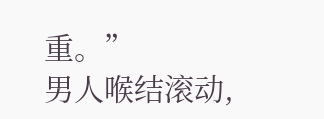重。”
男人喉结滚动,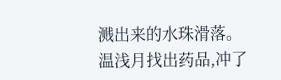溅出来的水珠滑落。
温浅月找出药品,冲了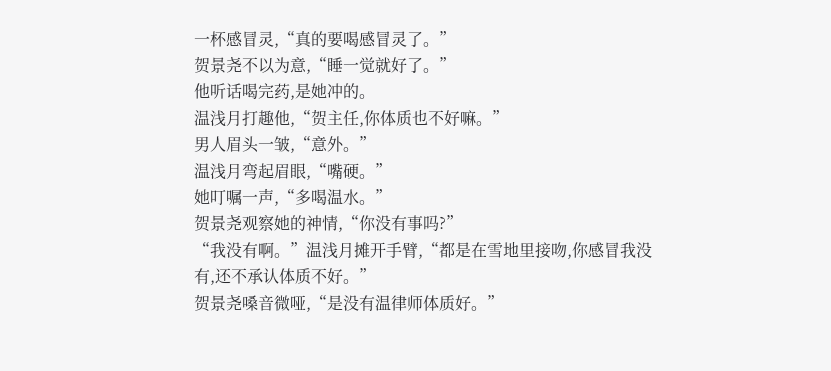一杯感冒灵,“真的要喝感冒灵了。”
贺景尧不以为意,“睡一觉就好了。”
他听话喝完药,是她冲的。
温浅月打趣他,“贺主任,你体质也不好嘛。”
男人眉头一皱,“意外。”
温浅月弯起眉眼,“嘴硬。”
她叮嘱一声,“多喝温水。”
贺景尧观察她的神情,“你没有事吗?”
“我没有啊。”温浅月摊开手臂,“都是在雪地里接吻,你感冒我没有,还不承认体质不好。”
贺景尧嗓音微哑,“是没有温律师体质好。”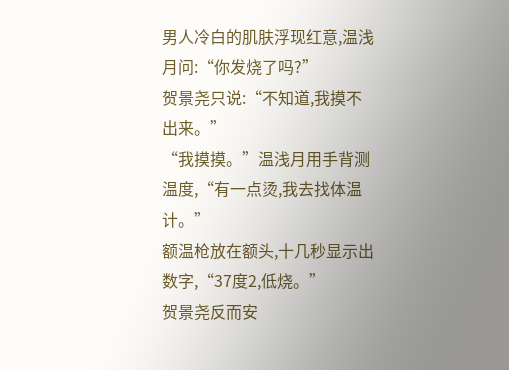男人冷白的肌肤浮现红意,温浅月问:“你发烧了吗?”
贺景尧只说:“不知道,我摸不出来。”
“我摸摸。”温浅月用手背测温度,“有一点烫,我去找体温计。”
额温枪放在额头,十几秒显示出数字,“37度2,低烧。”
贺景尧反而安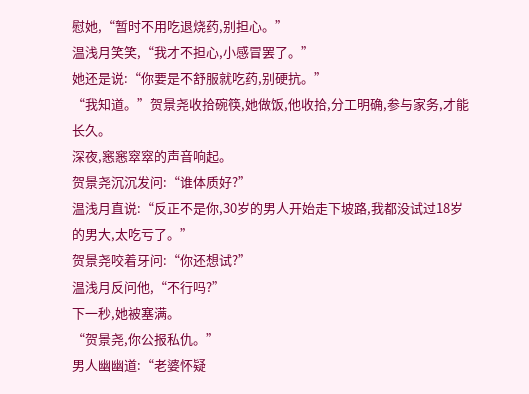慰她,“暂时不用吃退烧药,别担心。”
温浅月笑笑,“我才不担心,小感冒罢了。”
她还是说:“你要是不舒服就吃药,别硬抗。”
“我知道。”贺景尧收拾碗筷,她做饭,他收拾,分工明确,参与家务,才能长久。
深夜,窸窸窣窣的声音响起。
贺景尧沉沉发问:“谁体质好?”
温浅月直说:“反正不是你,30岁的男人开始走下坡路,我都没试过18岁的男大,太吃亏了。”
贺景尧咬着牙问:“你还想试?”
温浅月反问他,“不行吗?”
下一秒,她被塞满。
“贺景尧,你公报私仇。”
男人幽幽道:“老婆怀疑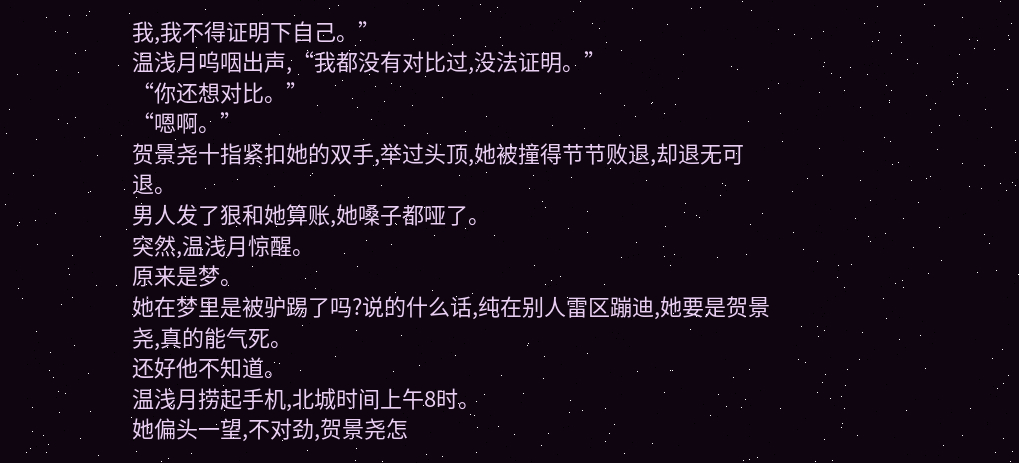我,我不得证明下自己。”
温浅月呜咽出声,“我都没有对比过,没法证明。”
“你还想对比。”
“嗯啊。”
贺景尧十指紧扣她的双手,举过头顶,她被撞得节节败退,却退无可退。
男人发了狠和她算账,她嗓子都哑了。
突然,温浅月惊醒。
原来是梦。
她在梦里是被驴踢了吗?说的什么话,纯在别人雷区蹦迪,她要是贺景尧,真的能气死。
还好他不知道。
温浅月捞起手机,北城时间上午8时。
她偏头一望,不对劲,贺景尧怎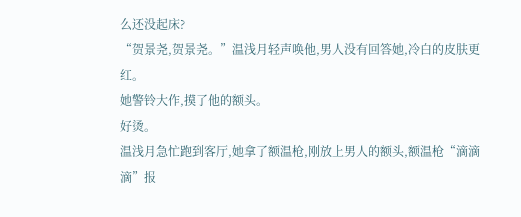么还没起床?
“贺景尧,贺景尧。”温浅月轻声唤他,男人没有回答她,冷白的皮肤更红。
她警铃大作,摸了他的额头。
好烫。
温浅月急忙跑到客厅,她拿了额温枪,刚放上男人的额头,额温枪“滴滴滴”报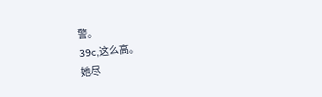警。
39c,这么高。
她尽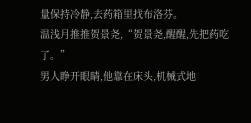量保持冷静,去药箱里找布洛芬。
温浅月推推贺景尧,“贺景尧,醒醒,先把药吃了。”
男人睁开眼睛,他靠在床头,机械式地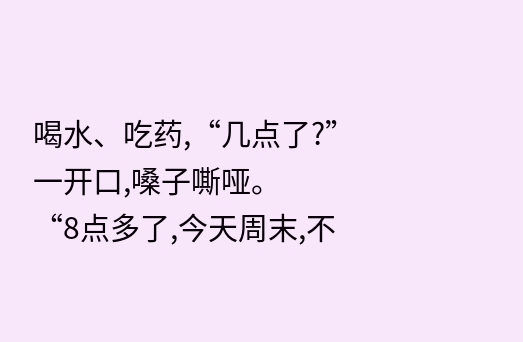喝水、吃药,“几点了?”
一开口,嗓子嘶哑。
“8点多了,今天周末,不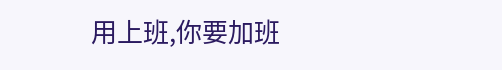用上班,你要加班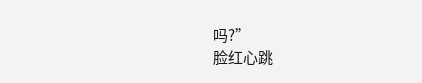吗?”
脸红心跳